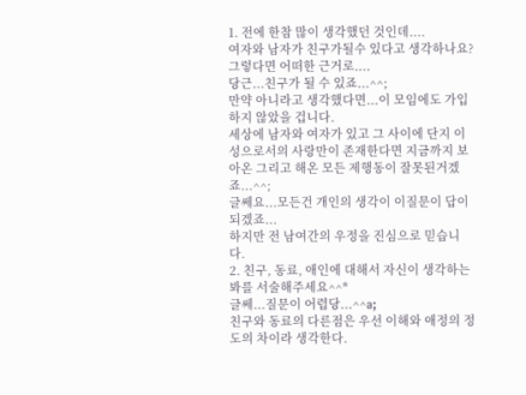1. 전에 한참 많이 생각했던 것인데....
여자와 남자가 친구가될수 있다고 생각하나요? 그렇다면 어떠한 근거로....
당근...친구가 될 수 있죠...^^;
만약 아니라고 생각했다면...이 모임에도 가입하지 않았을 겁니다.
세상에 남자와 여자가 있고 그 사이에 단지 이성으로서의 사랑만이 존재한다면 지금까지 보아온 그리고 해온 모든 제행동이 잘못된거겠죠...^^;
글쎄요...모든건 개인의 생각이 이질문이 답이 되겠죠...
하지만 전 남여간의 우정을 진심으로 믿습니다.
2. 친구, 동료, 애인에 대해서 자신이 생각하는 봐를 서술해주세요^^*
글쎄...질문이 어렵당...^^a;
친구와 동료의 다른점은 우선 이해와 애정의 정도의 차이라 생각한다.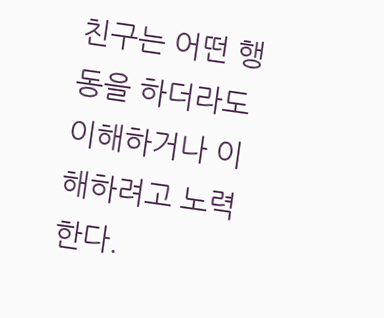친구는 어떤 행동을 하더라도 이해하거나 이해하려고 노력한다.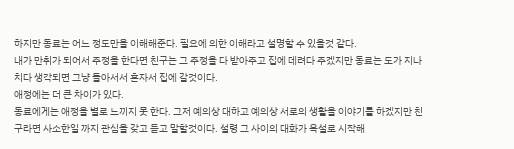하지만 동료는 어느 정도만을 이해해준다. 필요에 의한 이해라고 설명할 수 있을것 같다.
내가 만취가 되어서 주정을 한다면 친구는 그 주정을 다 받아주고 집에 데려다 주겠지만 동료는 도가 지나치다 생각되면 그냥 돌아서서 혼자서 집에 갈것이다.
애정에는 더 큰 차이가 있다.
동료에게는 애정을 별로 느끼지 못 한다. 그저 예의상 대하고 예의상 서로의 생활을 이야기를 하겠지만 친구라면 사소한일 까지 관심을 갖고 듣고 말할것이다. 설령 그 사이의 대화가 욕설로 시작해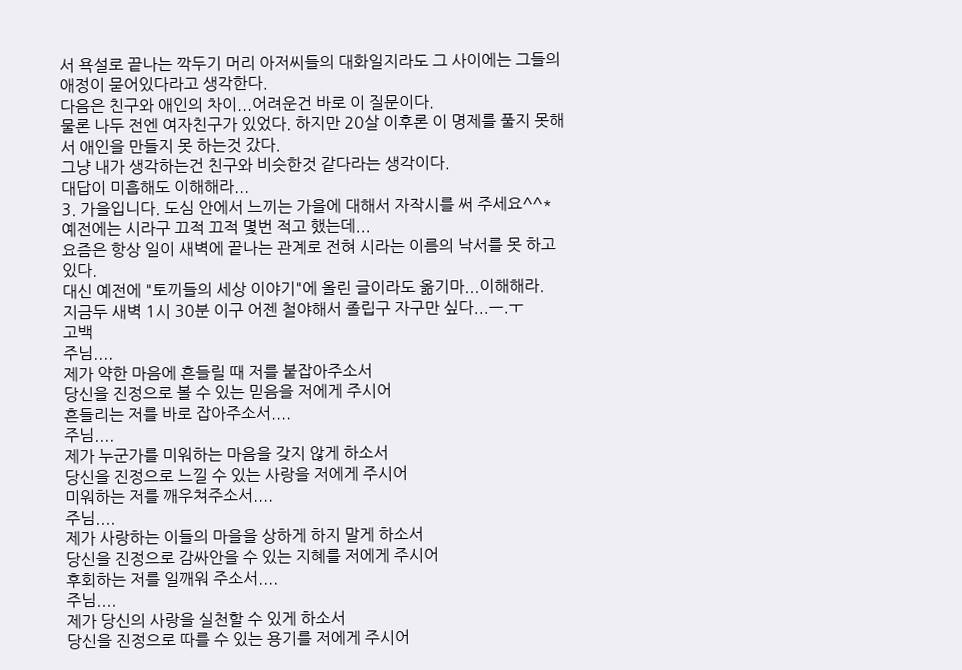서 욕설로 끝나는 깍두기 머리 아저씨들의 대화일지라도 그 사이에는 그들의 애정이 묻어있다라고 생각한다.
다음은 친구와 애인의 차이...어려운건 바로 이 질문이다.
물론 나두 전엔 여자친구가 있었다. 하지만 20살 이후론 이 명제를 풀지 못해서 애인을 만들지 못 하는것 갔다.
그냥 내가 생각하는건 친구와 비슷한것 같다라는 생각이다.
대답이 미흡해도 이해해라...
3. 가을입니다. 도심 안에서 느끼는 가을에 대해서 자작시를 써 주세요^^*
예전에는 시라구 끄적 끄적 몇번 적고 했는데...
요즘은 항상 일이 새벽에 끝나는 관계로 전혀 시라는 이름의 낙서를 못 하고 있다.
대신 예전에 "토끼들의 세상 이야기"에 올린 글이라도 옮기마...이해해라.
지금두 새벽 1시 30분 이구 어젠 철야해서 졸립구 자구만 싶다...ㅡ.ㅜ
고백
주님....
제가 약한 마음에 흔들릴 때 저를 붙잡아주소서
당신을 진정으로 볼 수 있는 믿음을 저에게 주시어
흔들리는 저를 바로 잡아주소서....
주님....
제가 누군가를 미워하는 마음을 갖지 않게 하소서
당신을 진정으로 느낄 수 있는 사랑을 저에게 주시어
미워하는 저를 깨우쳐주소서....
주님....
제가 사랑하는 이들의 마을을 상하게 하지 말게 하소서
당신을 진정으로 감싸안을 수 있는 지혜를 저에게 주시어
후회하는 저를 일깨워 주소서....
주님....
제가 당신의 사랑을 실천할 수 있게 하소서
당신을 진정으로 따를 수 있는 용기를 저에게 주시어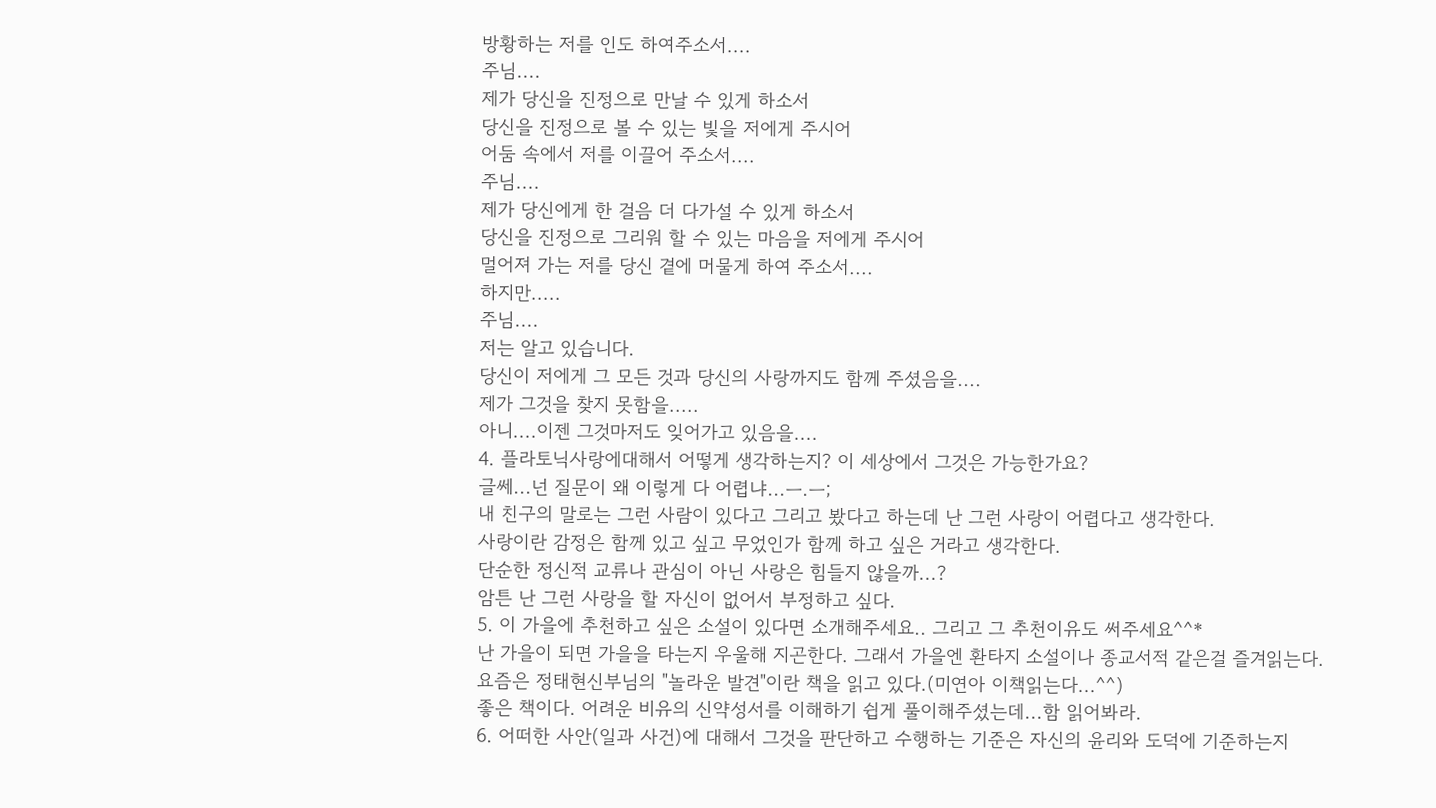방황하는 저를 인도 하여주소서....
주님....
제가 당신을 진정으로 만날 수 있게 하소서
당신을 진정으로 볼 수 있는 빛을 저에게 주시어
어둠 속에서 저를 이끌어 주소서....
주님....
제가 당신에게 한 걸음 더 다가설 수 있게 하소서
당신을 진정으로 그리워 할 수 있는 마음을 저에게 주시어
멀어져 가는 저를 당신 곁에 머물게 하여 주소서....
하지만.....
주님....
저는 알고 있습니다.
당신이 저에게 그 모든 것과 당신의 사랑까지도 함께 주셨음을....
제가 그것을 찾지 못함을.....
아니....이젠 그것마저도 잊어가고 있음을....
4. 플라토닉사랑에대해서 어떻게 생각하는지? 이 세상에서 그것은 가능한가요?
글쎄...넌 질문이 왜 이렇게 다 어렵냐...ㅡ.ㅡ;
내 친구의 말로는 그런 사람이 있다고 그리고 봤다고 하는데 난 그런 사랑이 어렵다고 생각한다.
사랑이란 감정은 함께 있고 싶고 무었인가 함께 하고 싶은 거라고 생각한다.
단순한 정신적 교류나 관심이 아닌 사랑은 힘들지 않을까...?
암튼 난 그런 사랑을 할 자신이 없어서 부정하고 싶다.
5. 이 가을에 추천하고 싶은 소설이 있다면 소개해주세요.. 그리고 그 추천이유도 써주세요^^*
난 가을이 되면 가을을 타는지 우울해 지곤한다. 그래서 가을엔 환타지 소설이나 종교서적 같은걸 즐겨읽는다.
요즘은 정태현신부님의 "놀라운 발견"이란 책을 읽고 있다.(미연아 이책읽는다...^^)
좋은 책이다. 어려운 비유의 신약성서를 이해하기 쉽게 풀이해주셨는데...함 읽어봐라.
6. 어떠한 사안(일과 사건)에 대해서 그것을 판단하고 수행하는 기준은 자신의 윤리와 도덕에 기준하는지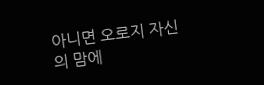아니면 오로지 자신의 맘에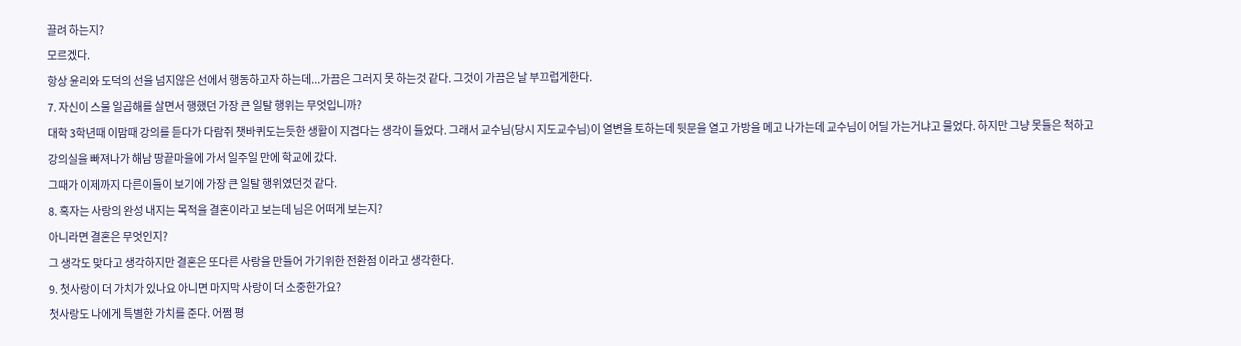끌려 하는지?
모르겠다.
항상 윤리와 도덕의 선을 넘지않은 선에서 행동하고자 하는데...가끔은 그러지 못 하는것 같다. 그것이 가끔은 날 부끄럽게한다.
7. 자신이 스물 일곱해를 살면서 행했던 가장 큰 일탈 행위는 무엇입니까?
대학 3학년때 이맘때 강의를 듣다가 다람쥐 챗바퀴도는듯한 생활이 지겹다는 생각이 들었다. 그래서 교수님(당시 지도교수님)이 열변을 토하는데 뒷문을 열고 가방을 메고 나가는데 교수님이 어딜 가는거냐고 물었다. 하지만 그냥 못들은 척하고 강의실을 빠져나가 해남 땅끝마을에 가서 일주일 만에 학교에 갔다.
그때가 이제까지 다른이들이 보기에 가장 큰 일탈 행위였던것 같다.
8. 혹자는 사랑의 완성 내지는 목적을 결혼이라고 보는데 님은 어떠게 보는지?
아니라면 결혼은 무엇인지?
그 생각도 맞다고 생각하지만 결혼은 또다른 사랑을 만들어 가기위한 전환점 이라고 생각한다.
9. 첫사랑이 더 가치가 있나요 아니면 마지막 사랑이 더 소중한가요?
첫사랑도 나에게 특별한 가치를 준다. 어쩜 평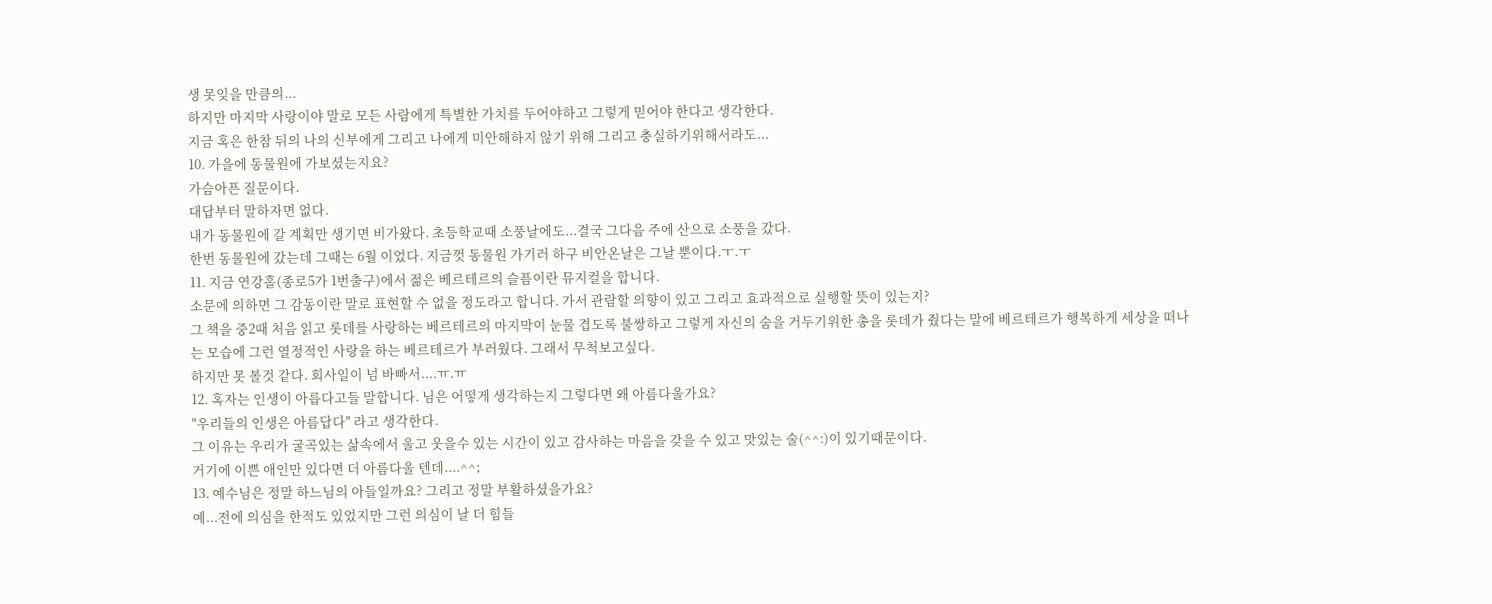생 못잊을 만큼의...
하지만 마지막 사랑이야 말로 모든 사람에게 특별한 가치를 두어야하고 그렇게 믿어야 한다고 생각한다.
지금 혹은 한참 뒤의 나의 신부에게 그리고 나에게 미안해하지 않기 위해 그리고 충실하기위해서라도...
10. 가을에 동물원에 가보셨는지요?
가슴아픈 질문이다.
대답부터 말하자면 없다.
내가 동물원에 갈 계획만 생기면 비가왔다. 초등학교때 소풍날에도...결국 그다음 주에 산으로 소풍을 갔다.
한번 동물원에 갔는데 그때는 6월 이었다. 지금껏 동물원 가기러 하구 비안온날은 그날 뿐이다.ㅜ.ㅜ
11. 지금 연강홀(종로5가 1번출구)에서 젊은 베르테르의 슬픔이란 뮤지컬을 합니다.
소문에 의하면 그 감동이란 말로 표현할 수 없을 정도라고 합니다. 가서 관람할 의향이 있고 그리고 효과적으로 실행할 뜻이 있는지?
그 책을 중2때 처음 읽고 롯데를 사랑하는 베르테르의 마지막이 눈물 겹도록 불쌍하고 그렇게 자신의 숨을 거두기위한 총을 롯데가 줬다는 말에 베르테르가 행복하게 세상을 떠나는 모습에 그런 열정적인 사랑을 하는 베르테르가 부러웠다. 그래서 무척보고싶다.
하지만 못 볼것 같다. 회사일이 넘 바빠서....ㅠ.ㅠ
12. 혹자는 인생이 아릅다고들 말합니다. 님은 어떻게 생각하는지 그렇다면 왜 아름다울가요?
"우리들의 인생은 아름답다" 라고 생각한다.
그 이유는 우리가 굴곡있는 삶속에서 울고 웃을수 있는 시간이 있고 감사하는 마음을 갖을 수 있고 맛있는 술(^^:)이 있기때문이다.
거기에 이쁜 애인만 있다면 더 아름다울 텐데....^^;
13. 예수님은 정말 하느님의 아들일까요? 그리고 정말 부활하셨을가요?
예...전에 의심을 한적도 있었지만 그런 의심이 날 더 힘들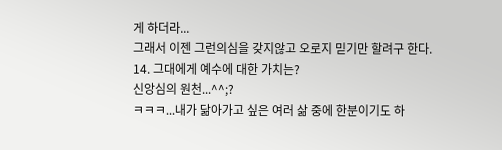게 하더라...
그래서 이젠 그런의심을 갖지않고 오로지 믿기만 할려구 한다.
14. 그대에게 예수에 대한 가치는?
신앙심의 원천...^^;?
ㅋㅋㅋ...내가 닮아가고 싶은 여러 삶 중에 한분이기도 하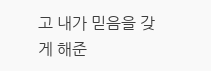고 내가 믿음을 갖게 해준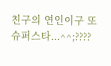친구의 연인이구 또 슈퍼스타...^^;????